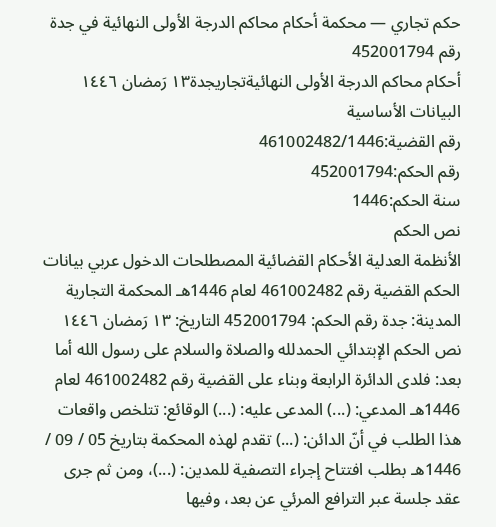حكم تجاري — محكمة أحكام محاكم الدرجة الأولى النهائية في جدة رقم 452001794
أحكام محاكم الدرجة الأولى النهائيةتجاريجدة١٣ رَمضان ١٤٤٦
البيانات الأساسية
رقم القضية:461002482/1446
رقم الحكم:452001794
سنة الحكم:1446
نص الحكم
الأنظمة العدلية الأحكام القضائية المصطلحات الدخول عربي بيانات الحكم القضية رقم 461002482 لعام 1446هـ المحكمة التجارية المدينة: جدة رقم الحكم: 452001794 التاريخ: ١٣ رَمضان ١٤٤٦ نص الحكم الإبتدائي الحمدلله والصلاة والسلام على رسول الله أما بعد: فلدى الدائرة الرابعة وبناء على القضية رقم 461002482 لعام 1446هـ المدعي: (...) المدعى عليه: (...) الوقائع: تتلخص واقعات هذا الطلب في أنّ الدائن: (...) تقدم لهذه المحكمة بتاريخ 05 / 09 / 1446هـ بطلب افتتاح إجراء التصفية للمدين: (...)، ومن ثم جرى عقد جلسة عبر الترافع المرئي عن بعد، وفيها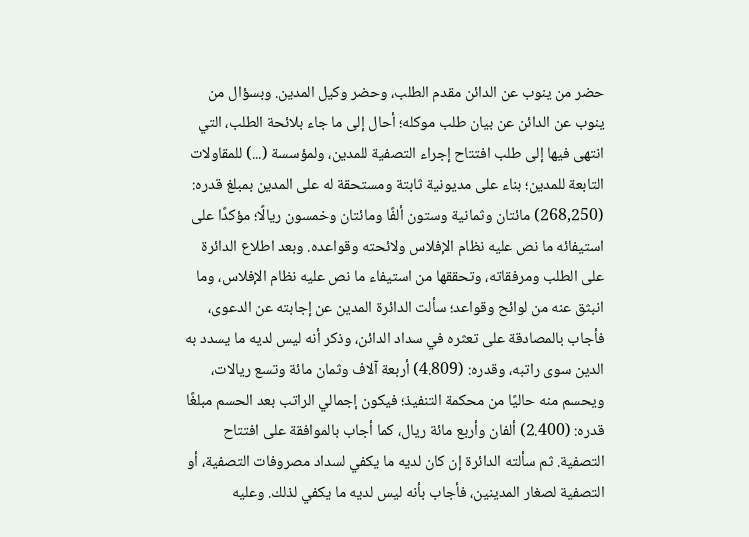حضر من ينوب عن الدائن مقدم الطلب، وحضر وكيل المدين. وبسؤال من ينوب عن الدائن عن بيان طلب موكله؛ أحال إلى ما جاء بلائحة الطلب، التي انتهى فيها إلى طلب افتتاح إجراء التصفية للمدين، ولمؤسسة (...) للمقاولات التابعة للمدين؛ بناء على مديونية ثابتة ومستحقة له على المدين بمبلغ قدره: (268,250) مائتان وثمانية وستون ألفًا ومائتان وخمسون ريالًا؛ مؤكدًا على استيفائه ما نص عليه نظام الإفلاس ولائحته وقواعده. وبعد اطلاع الدائرة على الطلب ومرفقاته، وتحققها من استيفاء ما نص عليه نظام الإفلاس، وما انبثق عنه من لوائح وقواعد؛ سألت الدائرة المدين عن إجابته عن الدعوى، فأجاب بالمصادقة على تعثره في سداد الدائن، وذكر أنه ليس لديه ما يسدد به الدين سوى راتبه، وقدره: (4.809) أربعة آلاف وثمان مائة وتسع ريالات، ويحسم منه حاليًا من محكمة التنفيذ؛ فيكون إجمالي الراتب بعد الحسم مبلغًا قدره: (2.400) ألفان وأربع مائة ريال، كما أجاب بالموافقة على افتتاح التصفية. ثم سألته الدائرة إن كان لديه ما يكفي لسداد مصروفات التصفية، أو التصفية لصغار المدينين، فأجاب بأنه ليس لديه ما يكفي لذلك. وعليه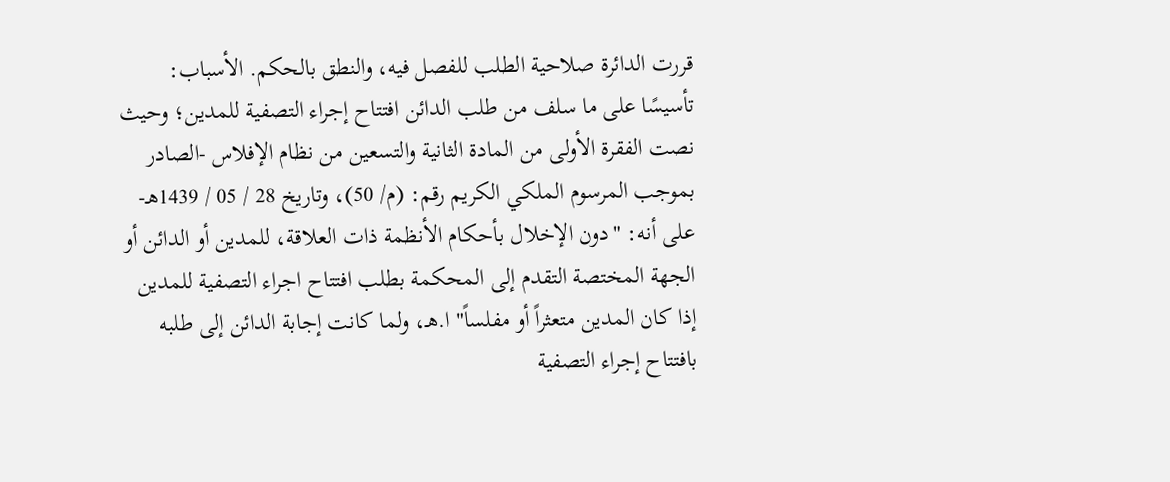قررت الدائرة صلاحية الطلب للفصل فيه، والنطق بالحكم. الأسباب: تأسيسًا على ما سلف من طلب الدائن افتتاح إجراء التصفية للمدين؛ وحيث نصت الفقرة الأولى من المادة الثانية والتسعين من نظام الإفلاس -الصادر بموجب المرسوم الملكي الكريم رقم: (م/ 50)، وتاريخ 28 / 05 / 1439هـ- على أنه: "دون الإخلال بأحكام الأنظمة ذات العلاقة، للمدين أو الدائن أو الجهة المختصة التقدم إلى المحكمة بطلب افتتاح اجراء التصفية للمدين إذا كان المدين متعثراً أو مفلساً" ا.هـ، ولما كانت إجابة الدائن إلى طلبه بافتتاح إجراء التصفية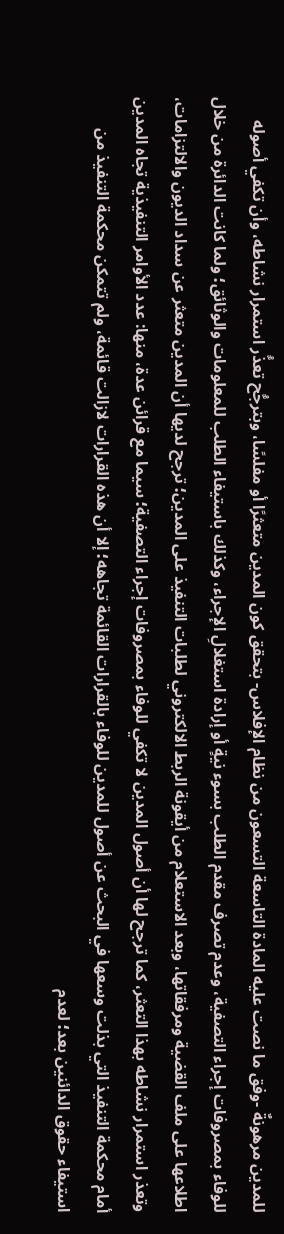للمدين مرهونةٌ -وفق ما نصت عليه المادة التاسعة التسعون من نظام الإفلاس- بتحقق كون المدين متعثرًا أو مفلسًا، وبترجُّح تعذُّر استمرار نشاطه، وأن تكفي أصوله للوفاء بمصروفات إجراء التصفية، وعدم تصرف مقدم الطلب بسوء نيةٍ أو إرادة استغلالِ الإجراء، وكذلك باستيفاء الطلب للمعلومات والوثائق؛ ولما كانت الدائرة من خلال اطلاعها على ملف القضية ومرفقاتها، وبعد الاستعلام من أيقونة الربط الالكتروني لطلبات التنفيذ على المدين؛ ترجح لديها أن المدين متعثر عن سداد الديون والالتزامات، وتعذر استمرار نشاطه بهذا التعثر، كما ترجح لها أن أصول المدين لا تكفي للوفاء بمصروفات إجراء التصفية؛ سيما مع قرائن عدة، منها: عدد الأوامر التنفيذية تجاه المدين أمام محكمة التنفيذ التي بذلت وسعها في البحث عن أصول للمدين للوفاء بالقرارات القائمة تجاهه؛ إلا أن هذه القرارات لازالت قائمة، ولم تتمكن محكمة التنفيذ من استيفاء حقوق الدائنين بعد؛ لعدم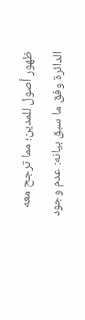ظهور أصول للمدين؛ مما ترجح معه الدائرة وفق ما سبق بيانه: عدم وجود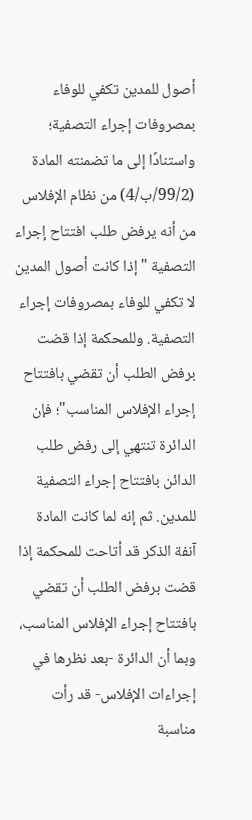أصول للمدين تكفي للوفاء بمصروفات إجراء التصفية؛ واستنادًا إلى ما تضمنته المادة (99/2/ب/4) من نظام الإفلاس من أنه يرفض طلب افتتاح إجراء التصفية "إذا كانت أصول المدين لا تكفي للوفاء بمصروفات إجراء التصفية. وللمحكمة إذا قضت برفض الطلب أن تقضي بافتتاح إجراء الإفلاس المناسب"؛ فإن الدائرة تنتهي إلى رفض طلب الدائن بافتتاح إجراء التصفية للمدين. ثم إنه لما كانت المادة آنفة الذكر قد أتاحت للمحكمة إذا قضت برفض الطلب أن تقضي بافتتاح إجراء الإفلاس المناسب، وبما أن الدائرة -بعد نظرها في إجراءات الإفلاس- قد رأت مناسبة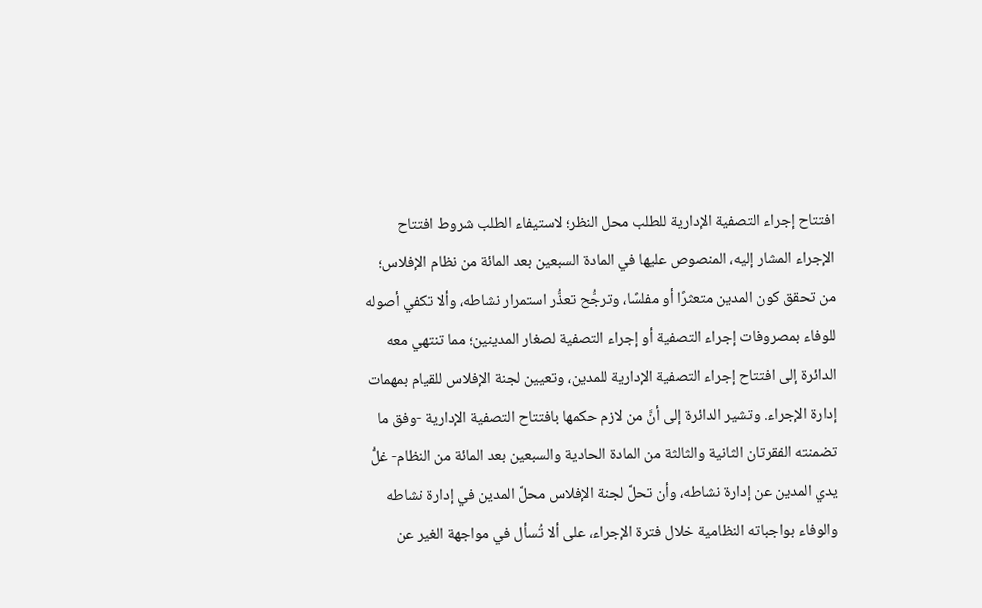افتتاح إجراء التصفية الإدارية للطلب محل النظر؛ لاستيفاء الطلب شروط افتتاح الإجراء المشار إليه، المنصوص عليها في المادة السبعين بعد المائة من نظام الإفلاس؛ من تحقق كون المدين متعثرًا أو مفلسًا، وترجُّح تعذُّر استمرار نشاطه، وألا تكفي أصوله للوفاء بمصروفات إجراء التصفية أو إجراء التصفية لصغار المدينين؛ مما تنتهي معه الدائرة إلى افتتاح إجراء التصفية الإدارية للمدين، وتعيين لجنة الإفلاس للقيام بمهمات إدارة الإجراء. وتشير الدائرة إلى أنَّ من لازم حكمها بافتتاح التصفية الإدارية -وفق ما تضمنته الفقرتان الثانية والثالثة من المادة الحادية والسبعين بعد المائة من النظام- غلُّ يدي المدين عن إدارة نشاطه، وأن تحلَّ لجنة الإفلاس محلَّ المدين في إدارة نشاطه والوفاء بواجباته النظامية خلال فترة الإجراء، على ألا تُسأل في مواجهة الغير عن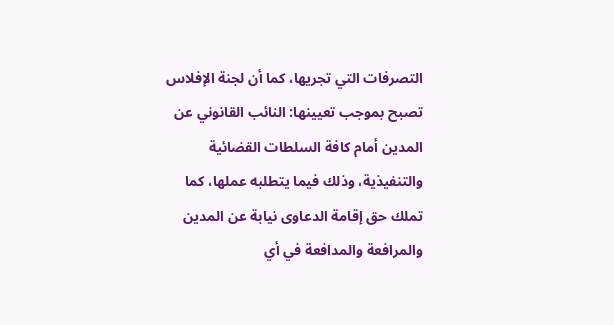التصرفات التي تجريها، كما أن لجنة الإفلاس تصبح بموجب تعيينها: النائب القانوني عن المدين أمام كافة السلطات القضائية والتنفيذية، وذلك فيما يتطلبه عملها، كما تملك حق إقامة الدعاوى نيابة عن المدين والمرافعة والمدافعة في أي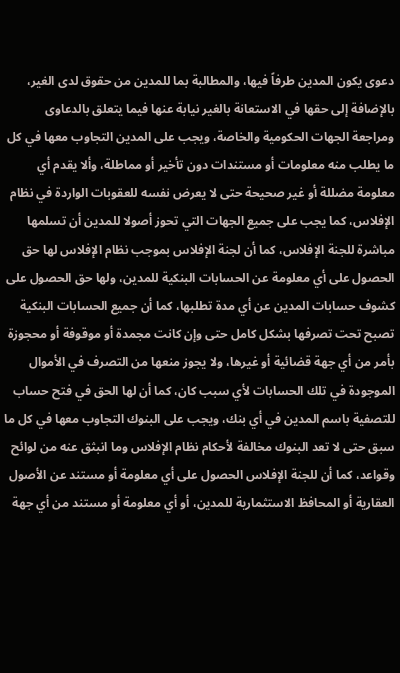دعوى يكون المدين طرفاً فيها، والمطالبة بما للمدين من حقوق لدى الغير، بالإضافة إلى حقها في الاستعانة بالغير نيابة عنها فيما يتعلق بالدعاوى ومراجعة الجهات الحكومية والخاصة، ويجب على المدين التجاوب معها في كل ما يطلب منه معلومات أو مستندات دون تأخير أو مماطلة، وألا يقدم أي معلومة مضللة أو غير صحيحة حتى لا يعرض نفسه للعقوبات الواردة في نظام الإفلاس، كما يجب على جميع الجهات التي تحوز أصولا للمدين أن تسلمها مباشرة للجنة الإفلاس، كما أن لجنة الإفلاس بموجب نظام الإفلاس لها حق الحصول على أي معلومة عن الحسابات البنكية للمدين، ولها حق الحصول على كشوف حسابات المدين عن أي مدة تطلبها، كما أن جميع الحسابات البنكية تصبح تحت تصرفها بشكل كامل حتى وإن كانت مجمدة أو موقوفة أو محجوزة بأمر من أي جهة قضائية أو غيرها، ولا يجوز منعها من التصرف في الأموال الموجودة في تلك الحسابات لأي سبب كان، كما أن لها الحق في فتح حساب للتصفية باسم المدين في أي بنك، ويجب على البنوك التجاوب معها في كل ما سبق حتى لا تعد البنوك مخالفة لأحكام نظام الإفلاس وما انبثق عنه من لوائح وقواعد، كما أن للجنة الإفلاس الحصول على أي معلومة أو مستند عن الأصول العقارية أو المحافظ الاستثمارية للمدين، أو أي معلومة أو مستند من أي جهة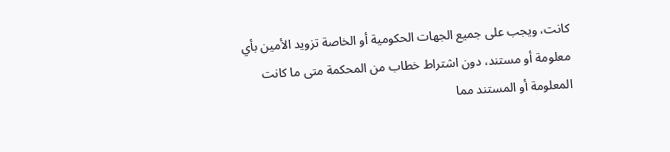كانت، ويجب على جميع الجهات الحكومية أو الخاصة تزويد الأمين بأي معلومة أو مستند، دون اشتراط خطاب من المحكمة متى ما كانت المعلومة أو المستند مما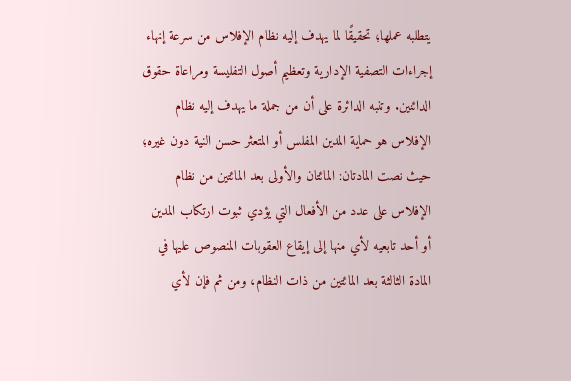يتطلبه عملها؛ تحقيقًا لما يهدف إليه نظام الإفلاس من سرعة إنهاء إجراءات التصفية الإدارية وتعظيم أصول التفليسة ومراعاة حقوق الدائنين. وتنبه الدائرة على أن من جملة ما يهدف إليه نظام الإفلاس هو حماية المدين المفلس أو المتعثر حسن النية دون غيره؛ حيث نصت المادتان: المائتان والأولى بعد المائتين من نظام الإفلاس على عدد من الأفعال التي يؤدي ثبوت ارتكاب المدين أو أحد تابعيه لأي منها إلى إيقاع العقوبات المنصوص عليها في المادة الثالثة بعد المائتين من ذات النظام، ومن ثم فإن لأي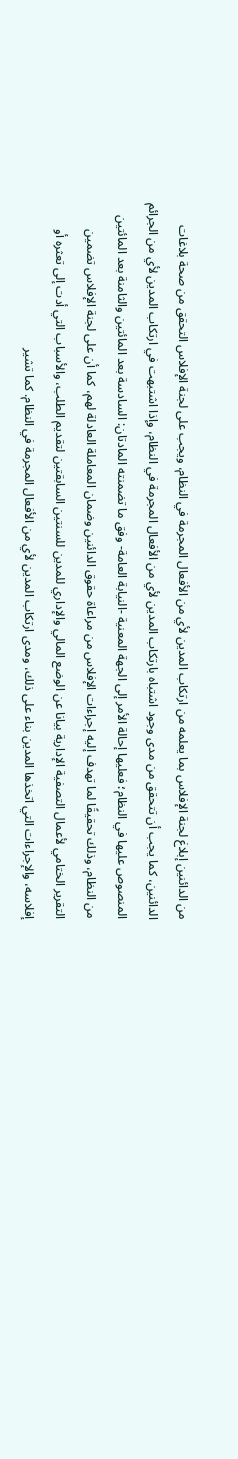من الدائنين إبلاغ لجنة الإفلاس بما يعلمه من ارتكاب المدين لأي من الأفعال المجرمة في النظام، ويجب على لجنة الإفلاس التحقق من صحة بلاغات الدائنين، كما يجب أن تتحقق من مدى وجود اشتباه بارتكاب المدين لأي من الأفعال المجرمة في النظام، وإذا اشتبهت في ارتكاب المدين لأي من الجرائم المنصوص عليها في النظام؛ فعليها إحالة الأمر إلى الجهة المعنية -النيابة العامة- وفق ما تضمنته المادتان: السادسة بعد المائتين والثامنة بعد المائتين من النظام، وذلك تحقيقًا لما تهدف إليه إجراءات الإفلاس من مراعاة حقوق الدائنين وضمان المعاملة العادلة لهم، كما أن على لجنة الإفلاس تضمين التقرير الختامي لأعمال التصفية الإدارية بيانا عن الوضع المالي والإداري للمدين للسنتين السابقتين لتقديم الطلب، والأسباب التي أدت إلى تعثره أو إفلاسه، والإجراءات التي اتخذها المدين بناء على ذلك، ومدى ارتكاب المدين لأي من الأفعال المجرمة في النظام. كما تشير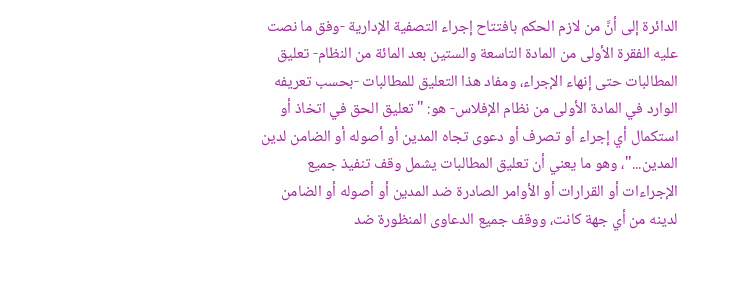الدائرة إلى أنَّ من لازم الحكم بافتتاح إجراء التصفية الإدارية -وفق ما نصت عليه الفقرة الأولى من المادة التاسعة والستين بعد المائة من النظام- تعليق المطالبات حتى إنهاء الإجراء، ومفاد هذا التعليق للمطالبات -بحسب تعريفه الوارد في المادة الأولى من نظام الإفلاس- هو: "تعليق الحق في اتخاذ أو استكمال أي إجراء أو تصرف أو دعوى تجاه المدين أو أصوله أو الضامن لدين المدين..."، وهو ما يعني أن تعليق المطالبات يشمل وقف تنفيذ جميع الإجراءات أو القرارات أو الأوامر الصادرة ضد المدين أو أصوله أو الضامن لدينه من أي جهة كانت، ووقف جميع الدعاوى المنظورة ضد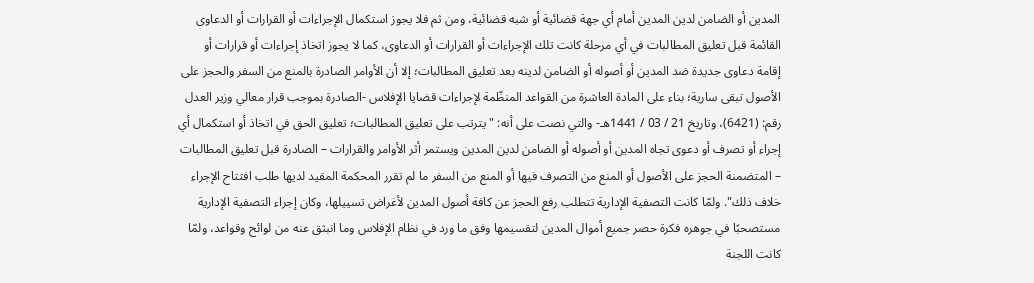المدين أو الضامن لدين المدين أمام أي جهة قضائية أو شبه قضائية، ومن ثم فلا يجوز استكمال الإجراءات أو القرارات أو الدعاوى القائمة قبل تعليق المطالبات في أي مرحلة كانت تلك الإجراءات أو القرارات أو الدعاوى، كما لا يجوز اتخاذ إجراءات أو قرارات أو إقامة دعاوى جديدة ضد المدين أو أصوله أو الضامن لدينه بعد تعليق المطالبات؛ إلا أن الأوامر الصادرة بالمنع من السفر والحجز على الأصول تبقى سارية؛ بناء على المادة العاشرة من القواعد المنظّمة لإجراءات قضايا الإفلاس -الصادرة بموجب قرار معالي وزير العدل رقم: (6421)، وتاريخ 21 / 03 / 1441هـ- والتي نصت على أنه: "يترتب على تعليق المطالبات؛ تعليق الحق في اتخاذ أو استكمال أي إجراء أو تصرف أو دعوى تجاه المدين أو أصوله أو الضامن لدين المدين ويستمر أثر الأوامر والقرارات – الصادرة قبل تعليق المطالبات – المتضمنة الحجز على الأصول أو المنع من التصرف فيها أو المنع من السفر ما لم تقرر المحكمة المقيد لديها طلب افتتاح الإجراء خلاف ذلك". ولمّا كانت التصفية الإدارية تتطلب رفع الحجز عن كافة أصول المدين لأغراض تسييلها، وكان إجراء التصفية الإدارية مستصحبًا في جوهره فكرة حصر جميع أموال المدين لتقسيمها وفق ما ورد في نظام الإفلاس وما انبثق عنه من لوائح وقواعد، ولمّا كانت اللجنة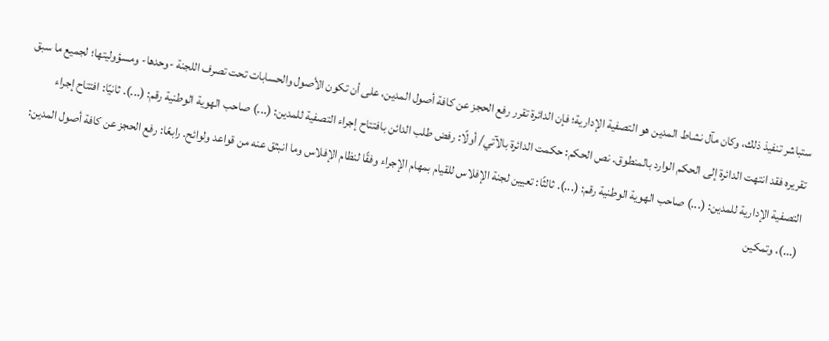ستباشر تنفيذ ذلك، وكان مآل نشاط المدين هو التصفية الإدارية؛ فإن الدائرة تقرر رفع الحجز عن كافة أصول المدين، على أن تكون الأصول والحسابات تحت تصرف اللجنة -وحدها- ومسؤوليتها؛ لجميع ما سبق تقريره فقد انتهت الدائرة إلى الحكم الوارد بالمنطوق. نص الحكم: حكمت الدائرة بالآتي/ أولًا: رفض طلب الدائن بافتتاح إجراء التصفية للمدين: (...) صاحب الهوية الوطنية رقم: (...). ثانيًا: افتتاح إجراء التصفية الإدارية للمدين: (...) صاحب الهوية الوطنية رقم: (...). ثالثًا: تعيين لجنة الإفلاس للقيام بمهام الإجراء وفقًا لنظام الإفلاس وما انبثق عنه من قواعد ولوائح. رابعًا: رفع الحجز عن كافة أصول المدين: (...)، وتمكين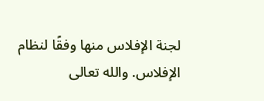لجنة الإفلاس منها وفقًا لنظام الإفلاس. والله تعالى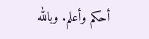أحكم وأعلم. وبالله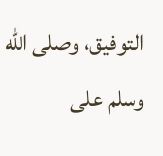التوفيق، وصلى الله وسلم على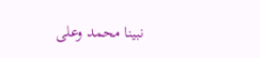نبينا محمد وعلى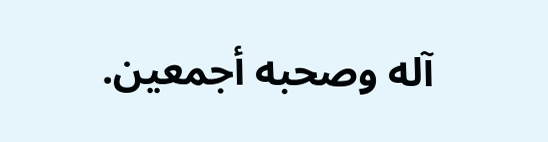آله وصحبه أجمعين.